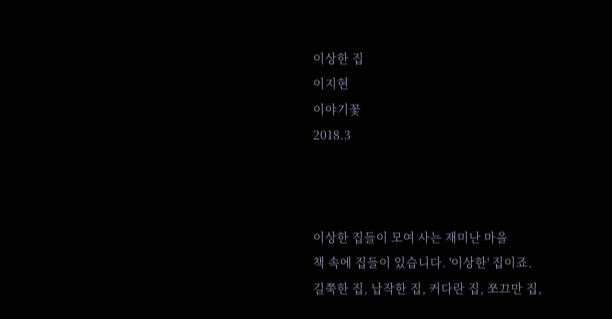이상한 집
이지현
이야기꽃
2018.3



이상한 집들이 모여 사는 재미난 마을
책 속에 집들이 있습니다. '이상한' 집이죠.
길쭉한 집, 납작한 집, 커다란 집, 쪼끄만 집,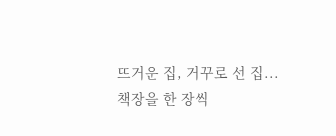뜨거운 집, 거꾸로 선 집...
책장을 한 장씩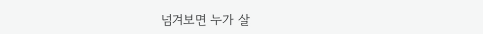넘겨보면 누가 살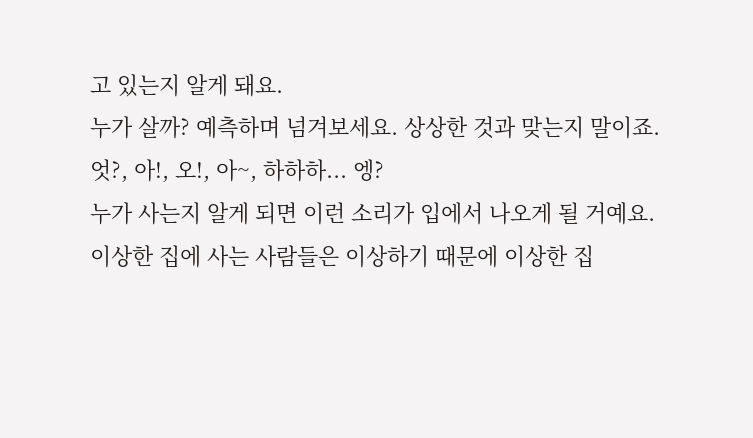고 있는지 알게 돼요.
누가 살까? 예측하며 넘겨보세요. 상상한 것과 맞는지 말이죠.
엇?, 아!, 오!, 아~, 하하하... 엥?
누가 사는지 알게 되면 이런 소리가 입에서 나오게 될 거예요.
이상한 집에 사는 사람들은 이상하기 때문에 이상한 집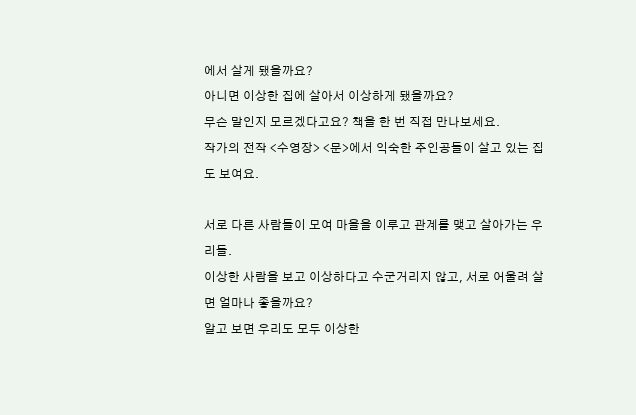에서 살게 됐을까요?
아니면 이상한 집에 살아서 이상하게 됐을까요?
무슨 말인지 모르겠다고요? 책을 한 번 직접 만나보세요.
작가의 전작 <수영장> <문>에서 익숙한 주인공들이 살고 있는 집도 보여요.

서로 다른 사람들이 모여 마을을 이루고 관계를 맺고 살아가는 우리들.
이상한 사람을 보고 이상하다고 수군거리지 않고, 서로 어울려 살면 얼마나 좋을까요?
알고 보면 우리도 모두 이상한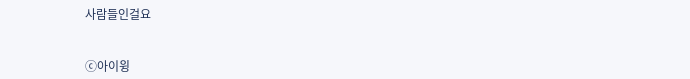사람들인걸요


ⓒ아이윙